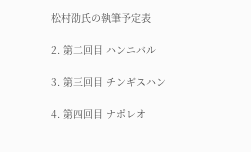松村劭氏の執筆予定表

2. 第二回目 ハンニバル

3. 第三回目 チンギスハン

4. 第四回目 ナポレオ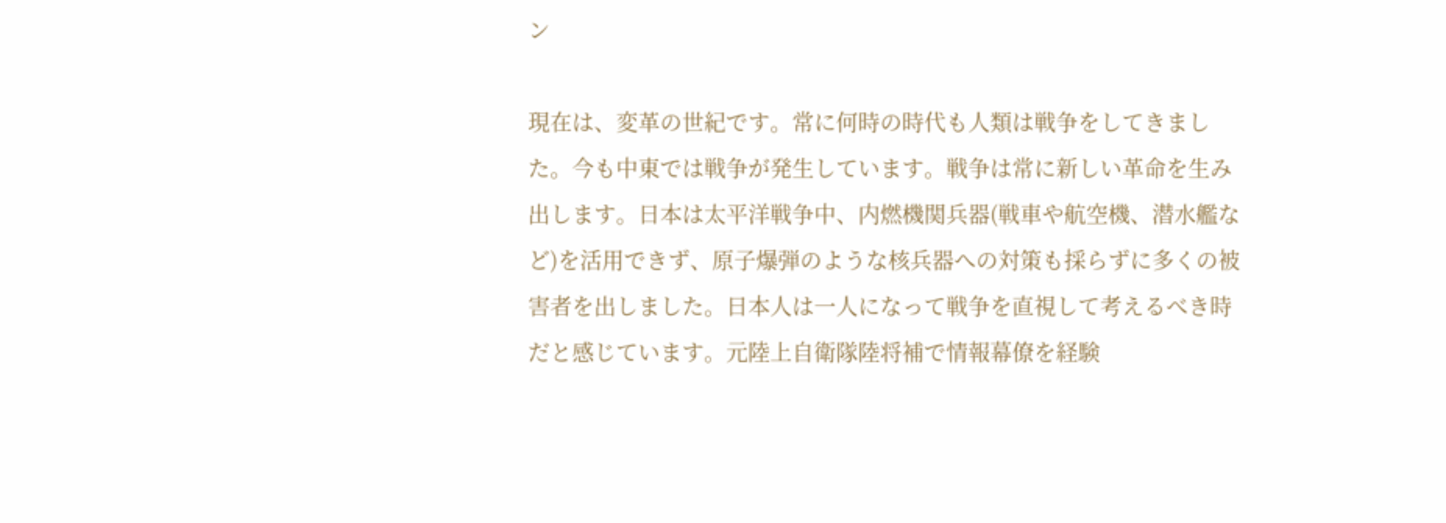ン

現在は、変革の世紀です。常に何時の時代も人類は戦争をしてきました。今も中東では戦争が発生しています。戦争は常に新しい革命を生み出します。日本は太平洋戦争中、内燃機関兵器(戦車や航空機、潜水艦など)を活用できず、原子爆弾のような核兵器への対策も採らずに多くの被害者を出しました。日本人は一人になって戦争を直視して考えるべき時だと感じています。元陸上自衛隊陸将補で情報幕僚を経験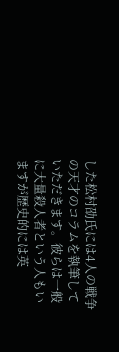した松村劭氏には4人の戦争の天才のコラムを執筆していただきます。彼らは一般に大量殺人者という人もいますが歴史的には英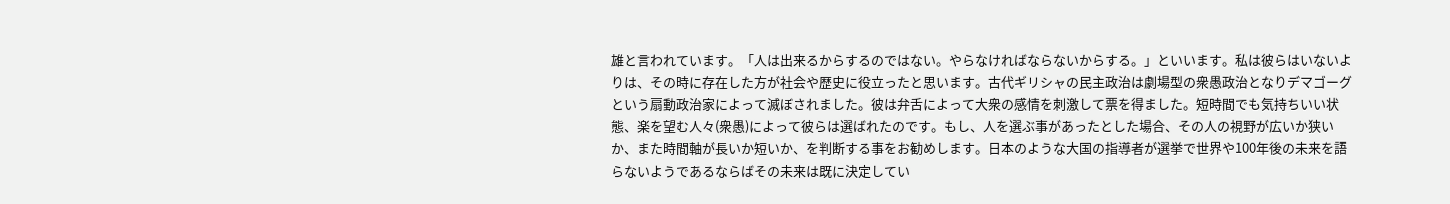雄と言われています。「人は出来るからするのではない。やらなければならないからする。」といいます。私は彼らはいないよりは、その時に存在した方が社会や歴史に役立ったと思います。古代ギリシャの民主政治は劇場型の衆愚政治となりデマゴーグという扇動政治家によって滅ぼされました。彼は弁舌によって大衆の感情を刺激して票を得ました。短時間でも気持ちいい状態、楽を望む人々(衆愚)によって彼らは選ばれたのです。もし、人を選ぶ事があったとした場合、その人の視野が広いか狭いか、また時間軸が長いか短いか、を判断する事をお勧めします。日本のような大国の指導者が選挙で世界や100年後の未来を語らないようであるならばその未来は既に決定してい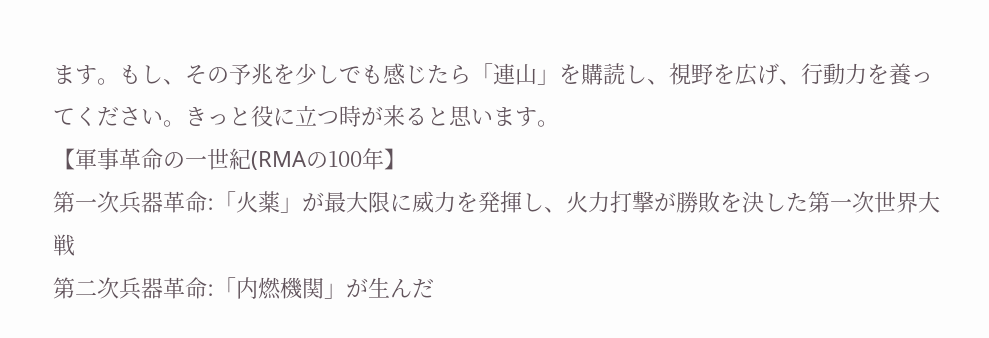ます。もし、その予兆を少しでも感じたら「連山」を購読し、視野を広げ、行動力を養ってください。きっと役に立つ時が来ると思います。
【軍事革命の一世紀(RMAの100年】
第一次兵器革命:「火薬」が最大限に威力を発揮し、火力打撃が勝敗を決した第一次世界大戦
第二次兵器革命:「内燃機関」が生んだ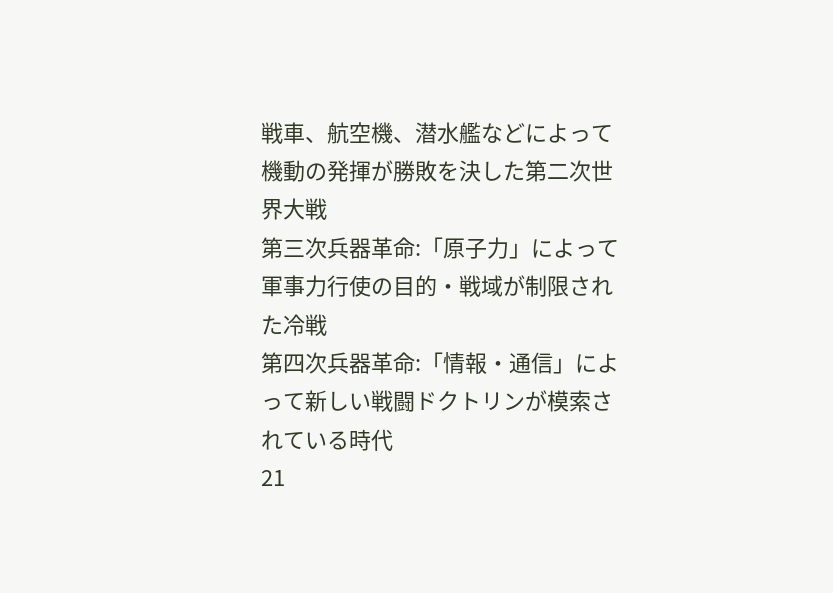戦車、航空機、潜水艦などによって機動の発揮が勝敗を決した第二次世界大戦
第三次兵器革命:「原子力」によって軍事力行使の目的・戦域が制限された冷戦
第四次兵器革命:「情報・通信」によって新しい戦闘ドクトリンが模索されている時代
21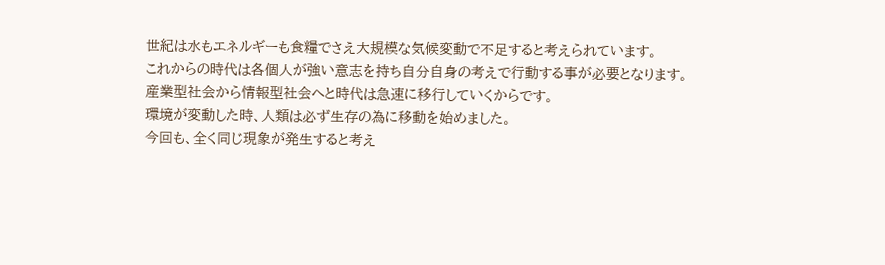世紀は水もエネルギーも食糧でさえ大規模な気候変動で不足すると考えられています。
これからの時代は各個人が強い意志を持ち自分自身の考えで行動する事が必要となります。
産業型社会から情報型社会へと時代は急速に移行していくからです。
環境が変動した時、人類は必ず生存の為に移動を始めました。
今回も、全く同じ現象が発生すると考え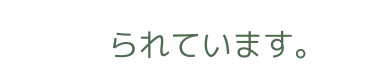られています。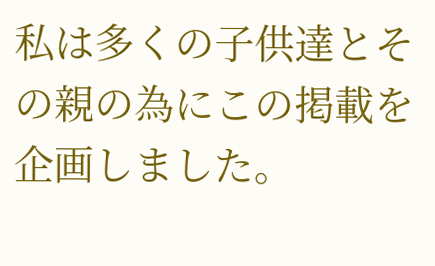私は多くの子供達とその親の為にこの掲載を企画しました。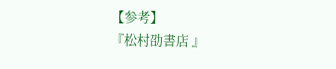【参考】
『松村劭書店 』